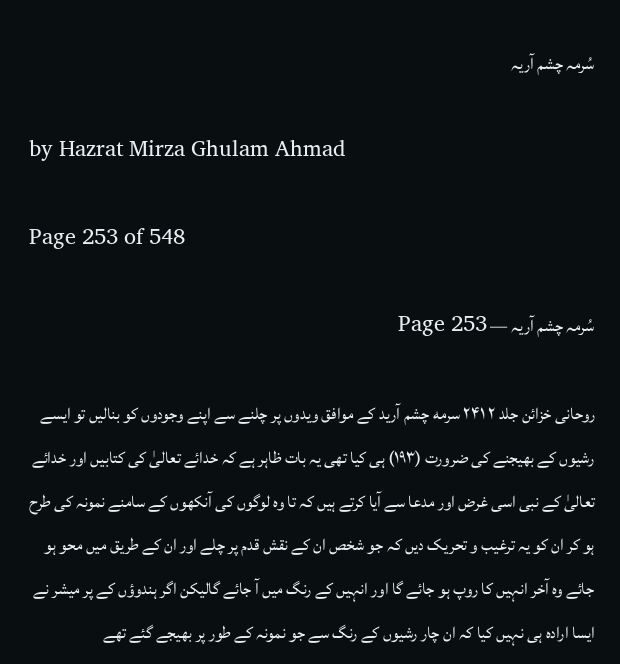سُرمہ چشم آریہ

by Hazrat Mirza Ghulam Ahmad

Page 253 of 548

سُرمہ چشم آریہ — Page 253

روحانی خزائن جلد ۲ ۲۴۱ سرمه چشم آرید کے موافق ویدوں پر چلنے سے اپنے وجودوں کو بنالیں تو ایسے رشیوں کے بھیجنے کی ضرورت (۱۹۳) ہی کیا تھی یہ بات ظاہر ہے کہ خدائے تعالیٰ کی کتابیں اور خدائے تعالیٰ کے نبی اسی غرض اور مدعا سے آیا کرتے ہیں کہ تا وہ لوگوں کی آنکھوں کے سامنے نمونہ کی طرح ہو کر ان کو یہ ترغیب و تحریک دیں کہ جو شخص ان کے نقش قدم پر چلے اور ان کے طریق میں محو ہو جائے وہ آخر انہیں کا روپ ہو جائے گا اور انہیں کے رنگ میں آ جائے گالیکن اگر ہندوؤں کے پر میشر نے ایسا ارادہ ہی نہیں کیا کہ ان چار رشیوں کے رنگ سے جو نمونہ کے طور پر بھیجے گئے تھے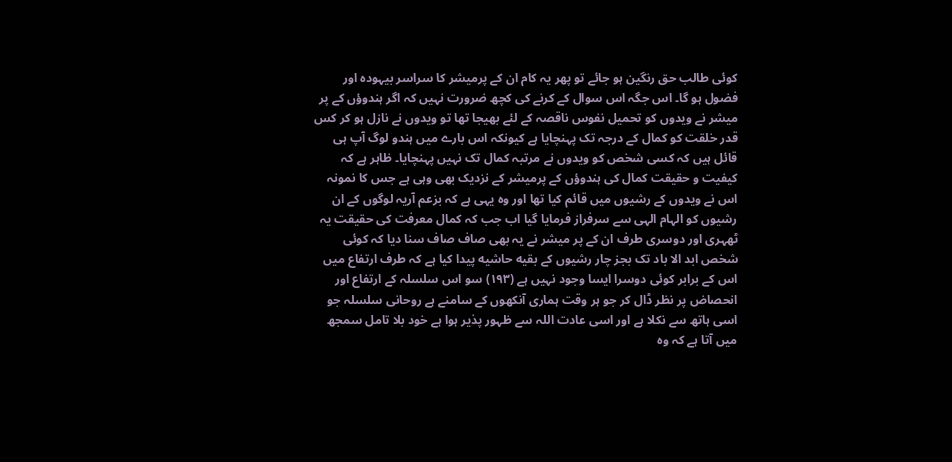کوئی طالب حق رنگین ہو جائے تو پھر یہ کام ان کے پرمیشر کا سراسر بیہودہ اور فضول ہو گا۔ اس جگہ اس سوال کے کرنے کی کچھ ضرورت نہیں کہ اگر ہندوؤں کے پر میشر نے ویدوں کو تحمیل نفوس ناقصہ کے لئے بھیجا تھا تو ویدوں نے نازل ہو کر کس قدر خلقت کو کمال کے درجہ تک پہنچایا ہے کیونکہ اس بارے میں ہندو لوگ آپ ہی قائل ہیں کہ کسی شخص کو ویدوں نے مرتبہ کمال تک نہیں پہنچایا۔ ظاہر ہے کہ کیفیت و حقیقت کمال کی ہندوؤں کے پرمیشر کے نزدیک بھی وہی ہے جس کا نمونہ اس نے ویدوں کے رشیوں میں قائم کیا تھا اور وہ یہی ہے کہ بزعم آریہ لوگوں کے ان رشیوں کو الہام الہی سے سرفراز فرمایا گیا اب جب کہ کمال معرفت کی حقیقت یہ ٹھہری اور دوسری طرف ان کے پر میشر نے یہ بھی صاف صاف سنا دیا کہ کوئی شخص ابد الا باد تک بجز چار رشیوں کے بقيه حاشیه پیدا کیا ہے کہ طرف ارتفاع میں اس کے برابر کوئی دوسرا ایسا وجود نہیں ہے (۱۹۳) سو اس سلسلہ کے ارتفاع اور انحصاض پر نظر ڈال کر جو ہر وقت ہماری آنکھوں کے سامنے ہے روحانی سلسلہ جو اسی ہاتھ سے نکلا ہے اور اسی عادت اللہ سے ظہور پذیر ہوا ہے خود بلا تامل سمجھ میں آتا ہے کہ وہ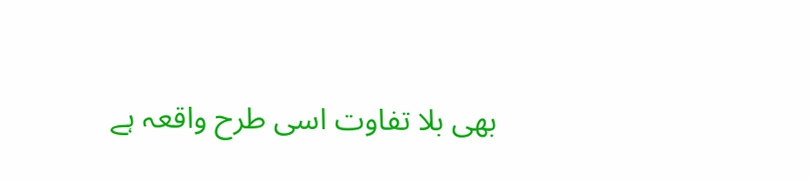بھی بلا تفاوت اسی طرح واقعہ ہے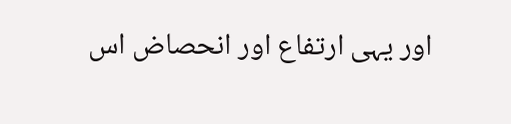اور یہی ارتفاع اور انحصاض اس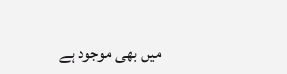میں بھی موجود ہے